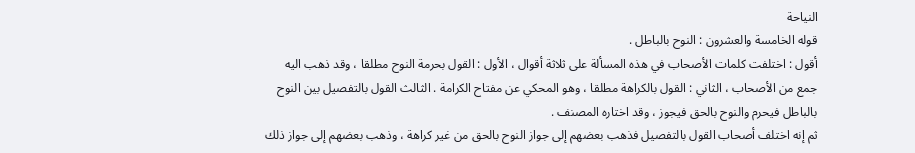النياحة
قوله الخامسة والعشرون : النوح بالباطل .
أقول : اختلفت كلمات الأصحاب في هذه المسألة على ثلاثة أقوال ، الأول : القول بحرمة النوح مطلقا ، وقد ذهب اليه جمع من الأصحاب ، الثاني : القول بالكراهة مطلقا ، وهو المحكي عن مفتاح الكرامة . الثالث القول بالتفصيل بين النوح بالباطل فيحرم والنوح بالحق فيجوز ، وقد اختاره المصنف .
ثم إنه اختلف أصحاب القول بالتفصيل فذهب بعضهم إلى جواز النوح بالحق من غير كراهة ، وذهب بعضهم إلى جواز ذلك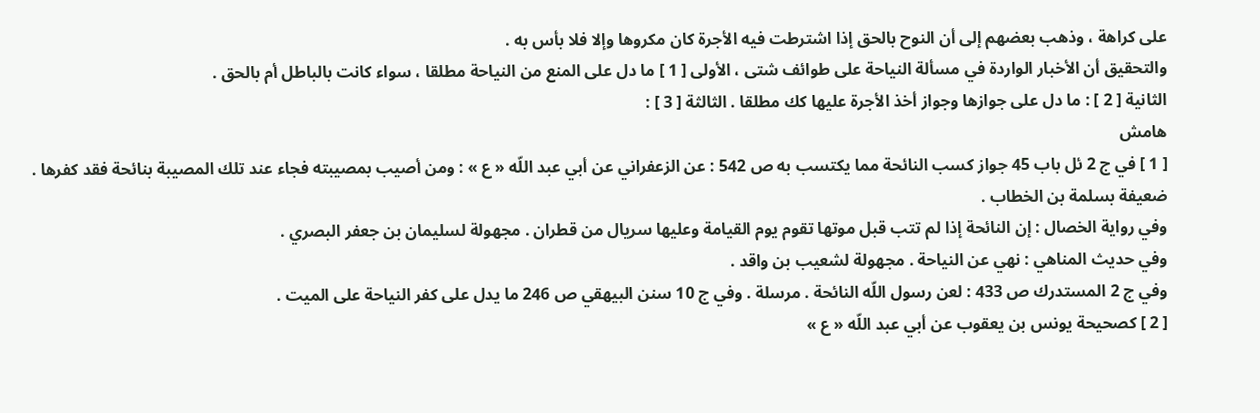على كراهة ، وذهب بعضهم إلى أن النوح بالحق إذا اشترطت فيه الأجرة كان مكروها وإلا فلا بأس به .
والتحقيق أن الأخبار الواردة في مسألة النياحة على طوائف شتى ، الأولى [ 1 ] ما دل على المنع من النياحة مطلقا ، سواء كانت بالباطل أم بالحق .
الثانية [ 2 ] : ما دل على جوازها وجواز أخذ الأجرة عليها كك مطلقا . الثالثة [ 3 ] :
هامش
[ 1 ] في ج 2 ئل باب 45 جواز كسب النائحة مما يكتسب به ص 542 : عن الزعفراني عن أبي عبد اللّه « ع » : ومن أصيب بمصيبته فجاء عند تلك المصيبة بنائحة فقد كفرها .
ضعيفة بسلمة بن الخطاب .
وفي رواية الخصال : إن النائحة إذا لم تتب قبل موتها تقوم يوم القيامة وعليها سريال من قطران . مجهولة لسليمان بن جعفر البصري .
وفي حديث المناهي : نهي عن النياحة . مجهولة لشعيب بن واقد .
وفي ج 2 المستدرك ص 433 : لعن رسول اللّه النائحة . مرسلة . وفي ج 10 سنن البيهقي ص 246 ما يدل على كفر النياحة على الميت .
[ 2 ] كصحيحة يونس بن يعقوب عن أبي عبد اللّه « ع »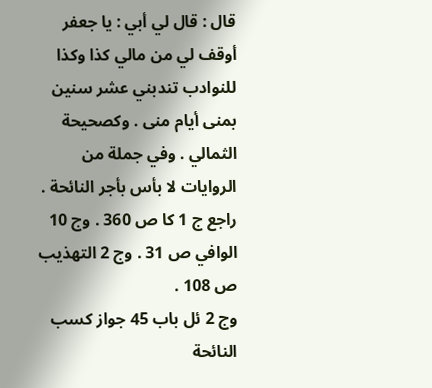قال : قال لي أبي : يا جعفر أوقف لي من مالي كذا وكذا للنوادب تندبني عشر سنين بمنى أيام منى . وكصحيحة الثمالي . وفي جملة من الروايات لا بأس بأجر النائحة .
راجع ج 1 كا ص 360 . وج 10 الوافي ص 31 . وج 2 التهذيب ص 108 .
وج 2 ئل باب 45 جواز كسب النائحة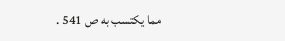مما يكتسب به ص 541 .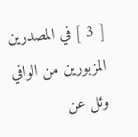[ 3 ] في المصدرين المزبورين من الوافي وئل عن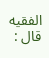الفقيه قال :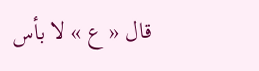قال « ع » لا بأس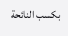بكسب النائحة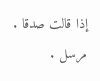إذا قالت صدقا . مرسل .